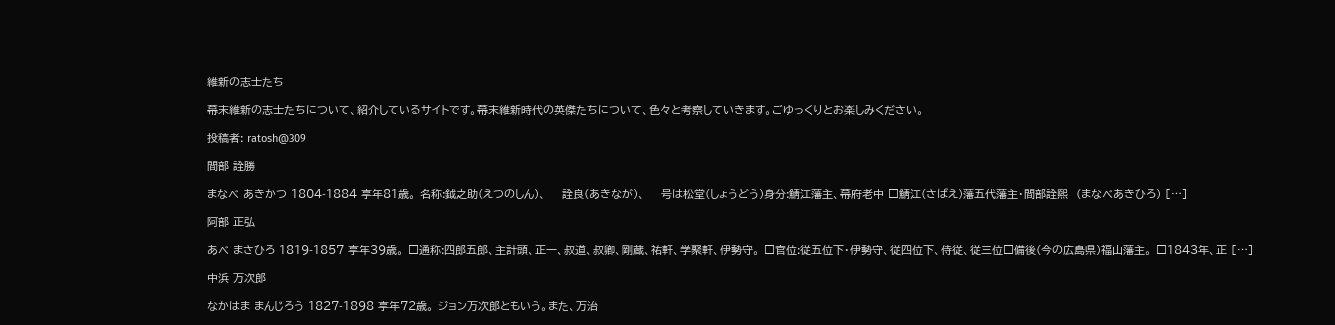維新の志士たち

幕末維新の志士たちについて、紹介しているサイトです。幕末維新時代の英傑たちについて、色々と考察していきます。ごゆっくりとお楽しみください。

投稿者: ratosh@309

間部 詮勝

まなべ あきかつ 1804-1884 享年81歳。 名称:鉞之助(えつのしん)、    詮良(あきなが)、    号は松堂(しょうどう)身分:鯖江藩主、幕府老中 □鯖江(さばえ)藩五代藩主・間部詮煕  (まなべあきひろ) […]

阿部 正弘

あべ まさひろ 1819-1857 享年39歳。 □通称:四郎五郎、主計頭、正一、叔道、叔卿、剛蔵、祐軒、学聚軒、伊勢守。 □官位:従五位下・伊勢守、従四位下、侍従、従三位□備後(今の広島県)福山藩主。 □1843年、正 […]

中浜 万次郎

なかはま まんじろう 1827-1898 享年72歳。 ジョン万次郎ともいう。また、万治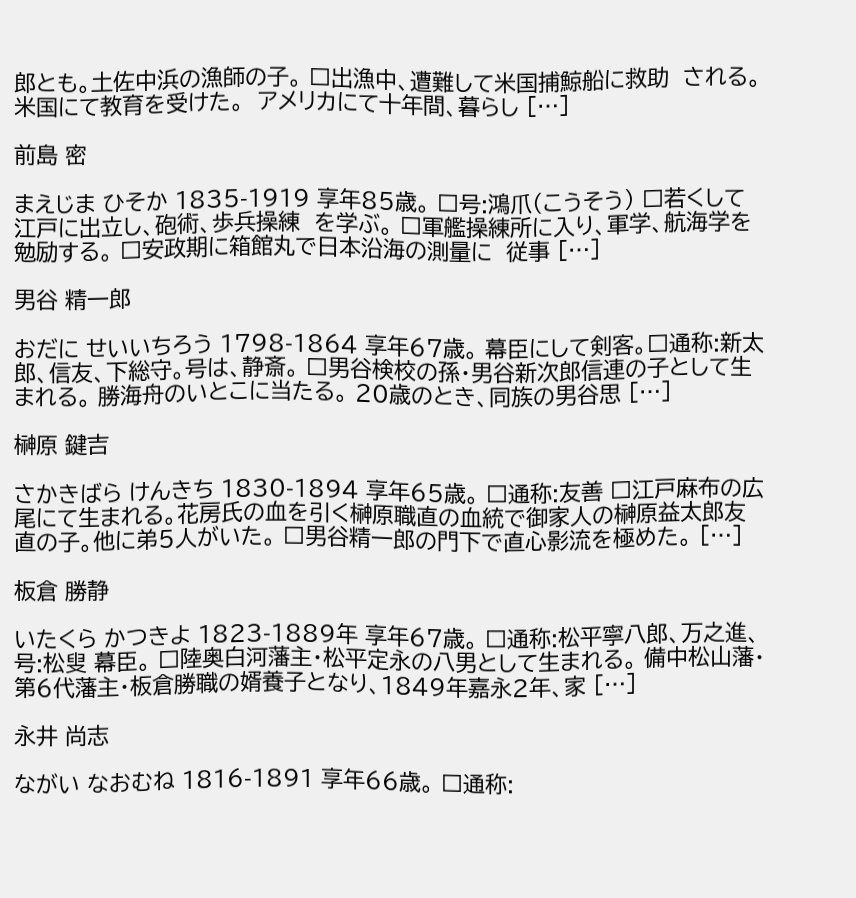郎とも。土佐中浜の漁師の子。 □出漁中、遭難して米国捕鯨船に救助  される。  米国にて教育を受けた。  アメリカにて十年間、暮らし […]

前島 密

まえじま ひそか 1835-1919 享年85歳。 □号:鴻爪(こうそう) □若くして江戸に出立し、砲術、歩兵操練  を学ぶ。 □軍艦操練所に入り、軍学、航海学を  勉励する。 □安政期に箱館丸で日本沿海の測量に  従事 […]

男谷 精一郎

おだに せいいちろう 1798-1864 享年67歳。 幕臣にして剣客。□通称:新太郎、信友、下総守。号は、静斎。 □男谷検校の孫・男谷新次郎信連の子として生まれる。 勝海舟のいとこに当たる。 20歳のとき、同族の男谷思 […]

榊原 鍵吉

さかきばら けんきち 1830-1894 享年65歳。 □通称:友善 □江戸麻布の広尾にて生まれる。花房氏の血を引く榊原職直の血統で御家人の榊原益太郎友直の子。他に弟5人がいた。 □男谷精一郎の門下で直心影流を極めた。 […]

板倉 勝静

いたくら かつきよ 1823-1889年 享年67歳。 □通称:松平寧八郎、万之進、号:松叟 幕臣。 □陸奥白河藩主・松平定永の八男として生まれる。 備中松山藩・第6代藩主・板倉勝職の婿養子となり、1849年嘉永2年、家 […]

永井 尚志

ながい なおむね 1816-1891 享年66歳。 □通称: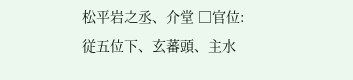松平岩之丞、介堂 □官位:従五位下、玄蕃頭、主水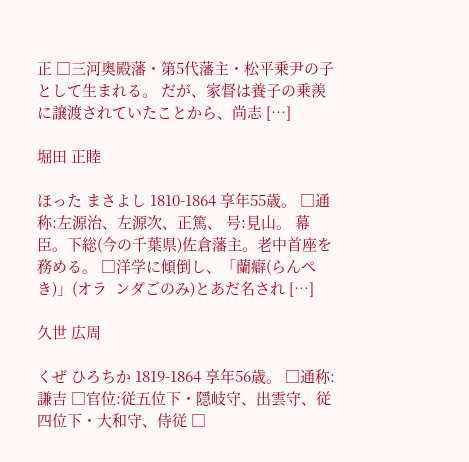正 □三河奥殿藩・第5代藩主・松平乗尹の子として生まれる。 だが、家督は養子の乗羨に譲渡されていたことから、尚志 […]

堀田 正睦

ほった まさよし 1810-1864 享年55歳。 □通称:左源治、左源次、正篤、 号:見山。 幕臣。下総(今の千葉県)佐倉藩主。老中首座を務める。 □洋学に傾倒し、「蘭癖(らんぺき)」(オラ  ンダごのみ)とあだ名され […]

久世 広周

くぜ ひろちか 1819-1864 享年56歳。 □通称:謙吉 □官位:従五位下・隠岐守、出雲守、従四位下・大和守、侍従 □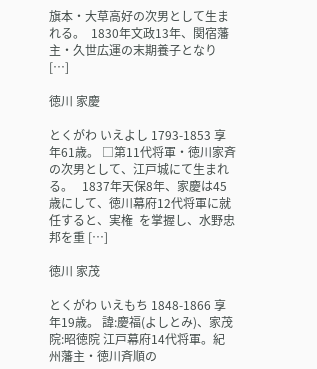旗本・大草高好の次男として生まれる。  1830年文政13年、関宿藩主・久世広運の末期養子となり […]

徳川 家慶

とくがわ いえよし 1793-1853 享年61歳。 □第11代将軍・徳川家斉の次男として、江戸城にて生まれる。   1837年天保8年、家慶は45歳にして、徳川幕府12代将軍に就任すると、実権  を掌握し、水野忠邦を重 […]

徳川 家茂

とくがわ いえもち 1848-1866 享年19歳。 諱:慶福(よしとみ)、家茂院:昭徳院 江戸幕府14代将軍。紀州藩主・徳川斉順の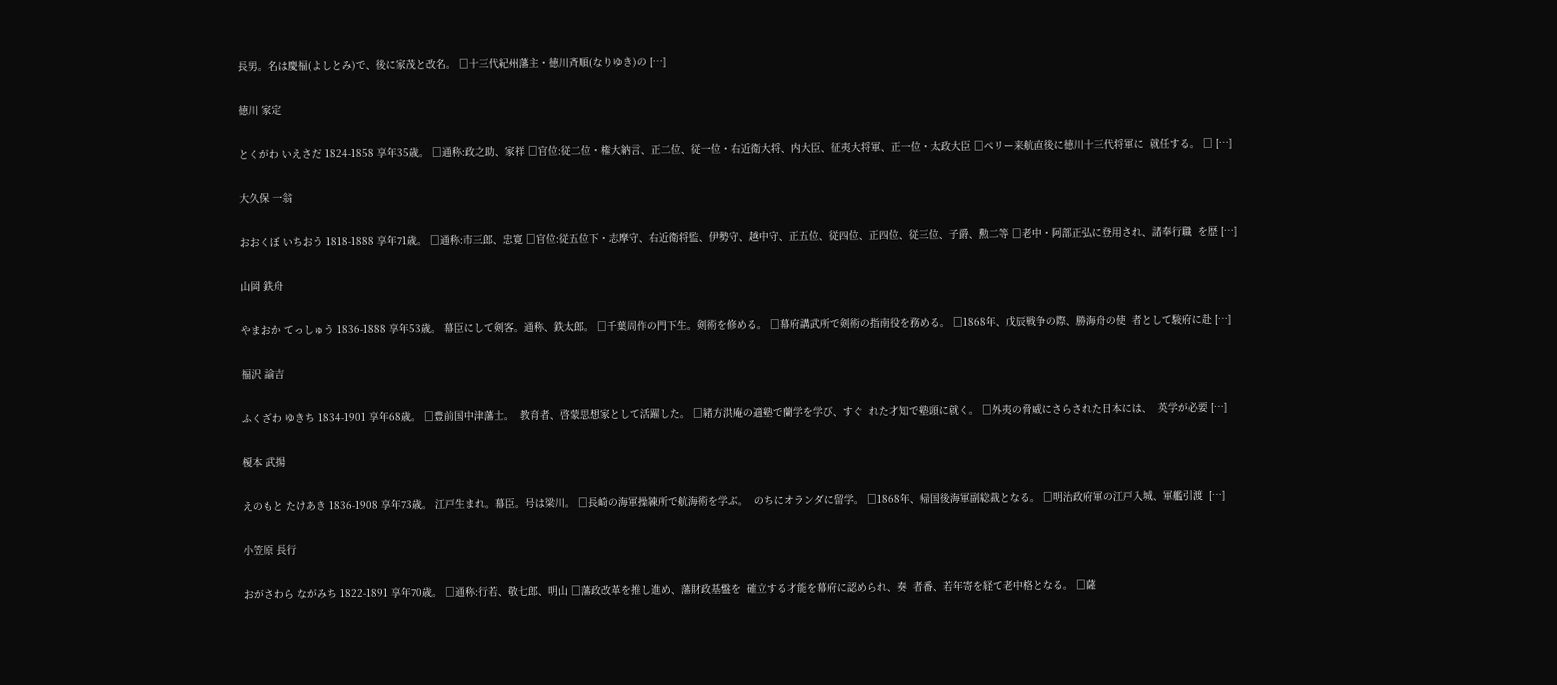長男。名は慶福(よしとみ)で、後に家茂と改名。 □十三代紀州藩主・徳川斉順(なりゆき)の […]

徳川 家定

とくがわ いえさだ 1824-1858 享年35歳。 □通称:政之助、家祥 □官位:従二位・権大納言、正二位、従一位・右近衛大将、内大臣、征夷大将軍、正一位・太政大臣 □ペリー来航直後に徳川十三代将軍に  就任する。 □ […]

大久保 一翁

おおくぼ いちおう 1818-1888 享年71歳。 □通称:市三郎、忠寛 □官位:従五位下・志摩守、右近衛将監、伊勢守、越中守、正五位、従四位、正四位、従三位、子爵、勲二等 □老中・阿部正弘に登用され、諸奉行職  を歴 […]

山岡 鉄舟

やまおか てっしゅう 1836-1888 享年53歳。 幕臣にして剣客。通称、鉄太郎。 □千葉周作の門下生。剣術を修める。 □幕府講武所で剣術の指南役を務める。 □1868年、戊辰戦争の際、勝海舟の使  者として駿府に赴 […]

福沢 諭吉

ふくざわ ゆきち 1834-1901 享年68歳。 □豊前国中津藩士。  教育者、啓蒙思想家として活躍した。 □緒方洪庵の適塾で蘭学を学び、すぐ  れた才知で塾頭に就く。 □外夷の脅威にさらされた日本には、  英学が必要 […]

榎本 武揚

えのもと たけあき 1836-1908 享年73歳。 江戸生まれ。幕臣。号は梁川。 □長崎の海軍操練所で航海術を学ぶ。  のちにオランダに留学。 □1868年、帰国後海軍副総裁となる。 □明治政府軍の江戸入城、軍艦引渡  […]

小笠原 長行

おがさわら ながみち 1822-1891 享年70歳。 □通称:行若、敬七郎、明山 □藩政改革を推し進め、藩財政基盤を  確立する才能を幕府に認められ、奏  者番、若年寄を経て老中格となる。 □薩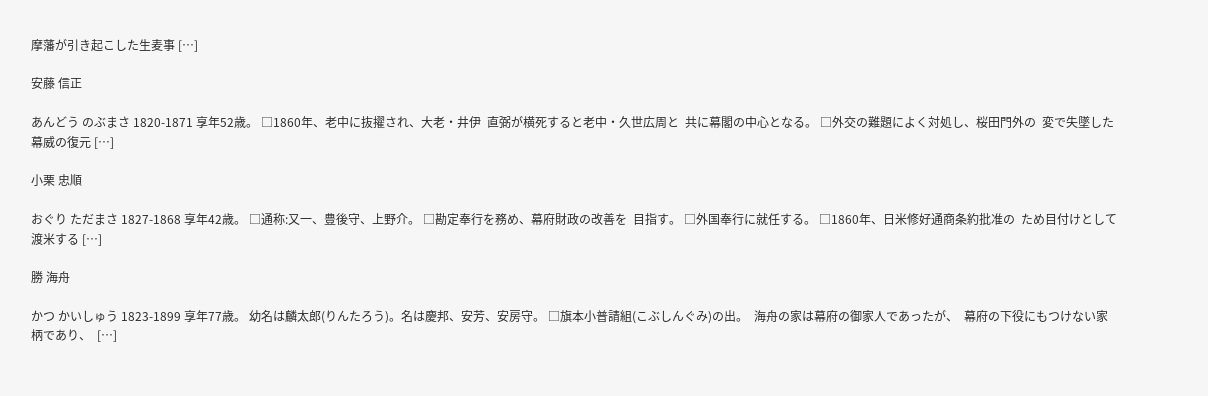摩藩が引き起こした生麦事 […]

安藤 信正

あんどう のぶまさ 1820-1871 享年52歳。 □1860年、老中に抜擢され、大老・井伊  直弼が横死すると老中・久世広周と  共に幕閣の中心となる。 □外交の難題によく対処し、桜田門外の  変で失墜した幕威の復元 […]

小栗 忠順

おぐり ただまさ 1827-1868 享年42歳。 □通称:又一、豊後守、上野介。 □勘定奉行を務め、幕府財政の改善を  目指す。 □外国奉行に就任する。 □1860年、日米修好通商条約批准の  ため目付けとして渡米する […]

勝 海舟

かつ かいしゅう 1823-1899 享年77歳。 幼名は麟太郎(りんたろう)。名は慶邦、安芳、安房守。 □旗本小普請組(こぶしんぐみ)の出。  海舟の家は幕府の御家人であったが、  幕府の下役にもつけない家柄であり、  […]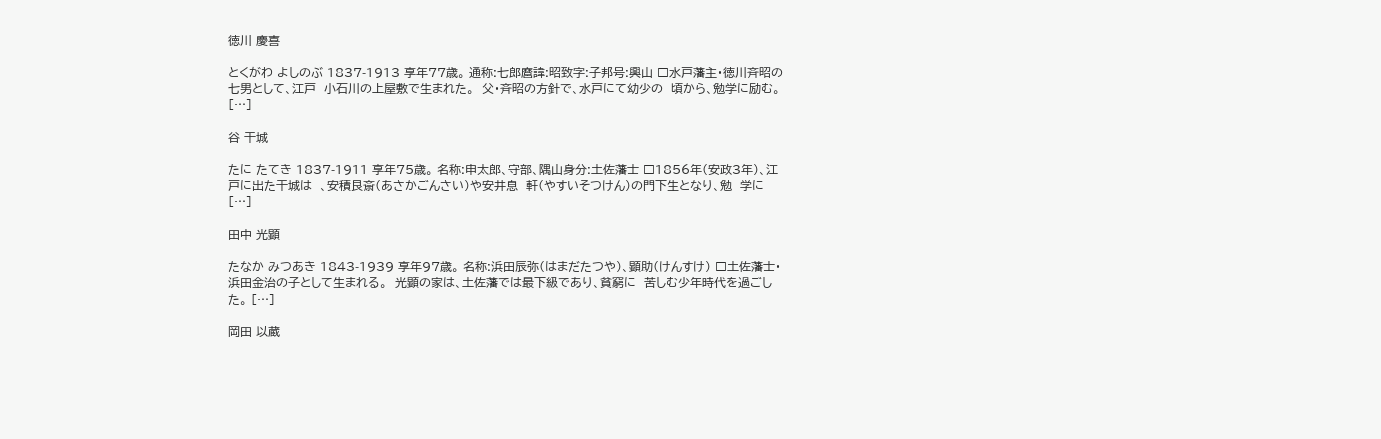徳川 慶喜

とくがわ よしのぶ 1837-1913 享年77歳。 通称:七郎麿諱:昭致字:子邦号:興山 □水戸藩主・徳川斉昭の七男として、江戸  小石川の上屋敷で生まれた。  父・斉昭の方針で、水戸にて幼少の  頃から、勉学に励む。 […]

谷 干城

たに たてき 1837-1911 享年75歳。 名称:申太郎、守部、隅山身分:土佐藩士 □1856年(安政3年)、江戸に出た干城は  、安積艮斎(あさかごんさい)や安井息  軒(やすいそつけん)の門下生となり、勉  学に […]

田中 光顕

たなか みつあき 1843-1939 享年97歳。 名称:浜田辰弥(はまだたつや)、顕助(けんすけ) □土佐藩士・浜田金治の子として生まれる。  光顕の家は、土佐藩では最下級であり、貧窮に  苦しむ少年時代を過ごした。 […]

岡田 以蔵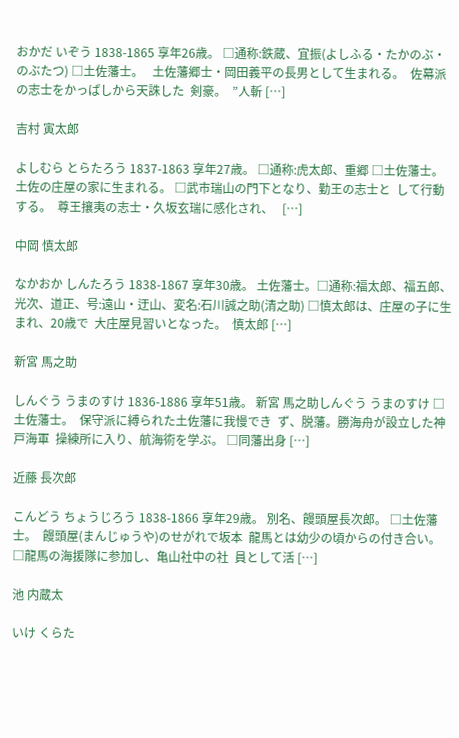おかだ いぞう 1838-1865 享年26歳。 □通称:鉄蔵、宜振(よしふる・たかのぶ・のぶたつ) □土佐藩士。   土佐藩郷士・岡田義平の長男として生まれる。  佐幕派の志士をかっぱしから天誅した  剣豪。  ”人斬 […]

吉村 寅太郎

よしむら とらたろう 1837-1863 享年27歳。 □通称:虎太郎、重郷 □土佐藩士。  土佐の庄屋の家に生まれる。 □武市瑞山の門下となり、勤王の志士と  して行動する。  尊王攘夷の志士・久坂玄瑞に感化され、   […]

中岡 慎太郎

なかおか しんたろう 1838-1867 享年30歳。 土佐藩士。□通称:福太郎、福五郎、光次、道正、号:遠山・迂山、変名:石川誠之助(清之助) □慎太郎は、庄屋の子に生まれ、20歳で  大庄屋見習いとなった。  慎太郎 […]

新宮 馬之助

しんぐう うまのすけ 1836-1886 享年51歳。 新宮 馬之助しんぐう うまのすけ □土佐藩士。  保守派に縛られた土佐藩に我慢でき  ず、脱藩。勝海舟が設立した神戸海軍  操練所に入り、航海術を学ぶ。 □同藩出身 […]

近藤 長次郎

こんどう ちょうじろう 1838-1866 享年29歳。 別名、饅頭屋長次郎。 □土佐藩士。  饅頭屋(まんじゅうや)のせがれで坂本  龍馬とは幼少の頃からの付き合い。 □龍馬の海援隊に参加し、亀山社中の社  員として活 […]

池 内蔵太

いけ くらた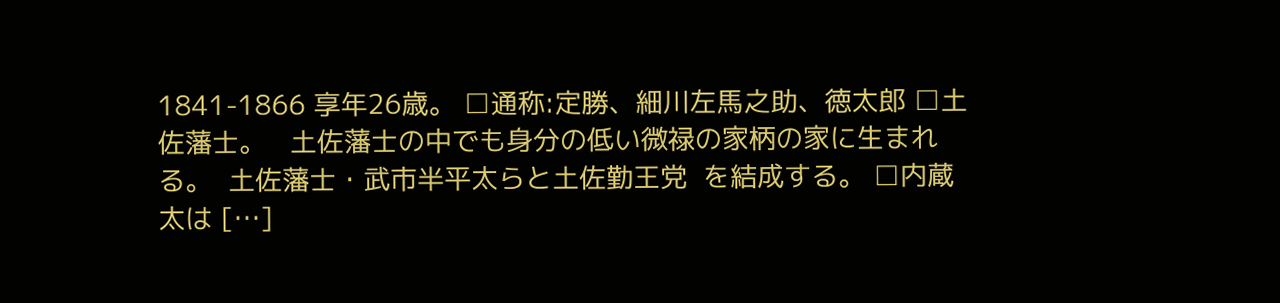1841-1866 享年26歳。 □通称:定勝、細川左馬之助、徳太郎 □土佐藩士。   土佐藩士の中でも身分の低い微禄の家柄の家に生まれる。  土佐藩士・武市半平太らと土佐勤王党  を結成する。 □内蔵太は […]